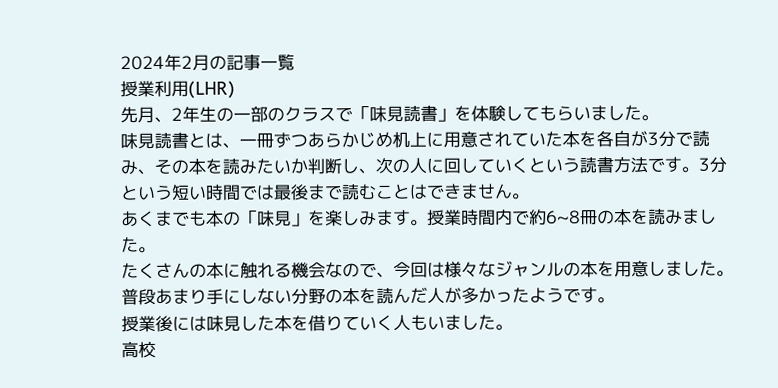2024年2月の記事一覧
授業利用(LHR)
先月、2年生の一部のクラスで「味見読書」を体験してもらいました。
味見読書とは、一冊ずつあらかじめ机上に用意されていた本を各自が3分で読み、その本を読みたいか判断し、次の人に回していくという読書方法です。3分という短い時間では最後まで読むことはできません。
あくまでも本の「味見」を楽しみます。授業時間内で約6~8冊の本を読みました。
たくさんの本に触れる機会なので、今回は様々なジャンルの本を用意しました。普段あまり手にしない分野の本を読んだ人が多かったようです。
授業後には味見した本を借りていく人もいました。
高校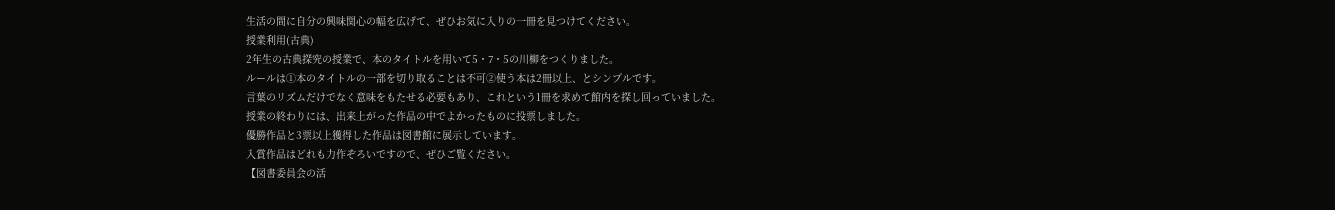生活の間に自分の興味関心の幅を広げて、ぜひお気に入りの一冊を見つけてください。
授業利用(古典)
2年生の古典探究の授業で、本のタイトルを用いて5・7・5の川柳をつくりました。
ルールは①本のタイトルの一部を切り取ることは不可②使う本は2冊以上、とシンプルです。
言葉のリズムだけでなく意味をもたせる必要もあり、これという1冊を求めて館内を探し回っていました。
授業の終わりには、出来上がった作品の中でよかったものに投票しました。
優勝作品と3票以上獲得した作品は図書館に展示しています。
入賞作品はどれも力作ぞろいですので、ぜひご覧ください。
【図書委員会の活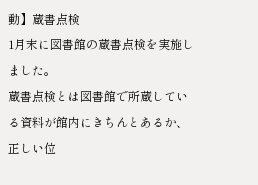動】蔵書点検
1月末に図書館の蔵書点検を実施しました。
蔵書点検とは図書館で所蔵している資料が館内にきちんとあるか、正しい位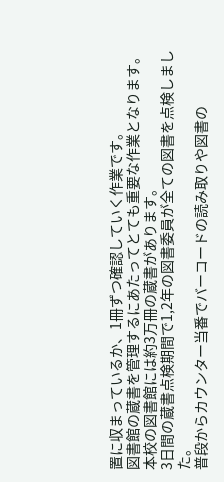置に収まっているか、1冊ずつ確認していく作業です。
図書館の蔵書を管理するにあたってとても重要な作業となります。
本校の図書館には約3万冊の蔵書があります。
3日間の蔵書点検期間で1,2年の図書委員が全ての図書を点検しました。
普段からカウンター当番でバーコードの読み取りや図書の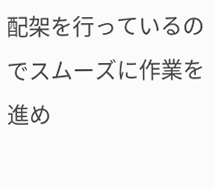配架を行っているのでスムーズに作業を進め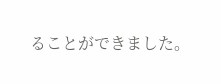ることができました。